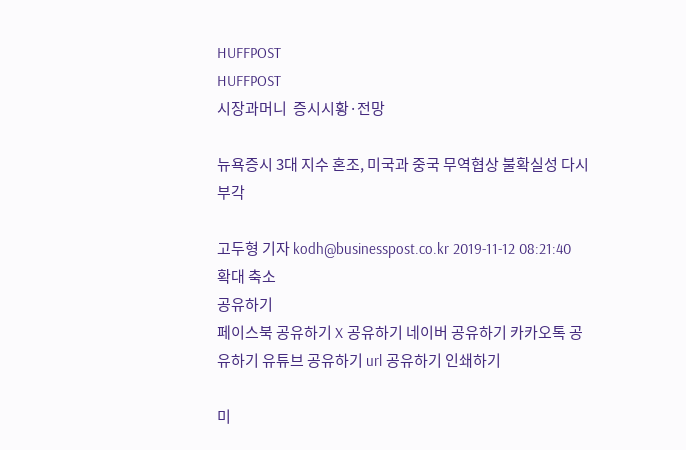HUFFPOST
HUFFPOST
시장과머니  증시시황·전망

뉴욕증시 3대 지수 혼조, 미국과 중국 무역협상 불확실성 다시 부각

고두형 기자 kodh@businesspost.co.kr 2019-11-12 08:21:40
확대 축소
공유하기
페이스북 공유하기 X 공유하기 네이버 공유하기 카카오톡 공유하기 유튜브 공유하기 url 공유하기 인쇄하기

미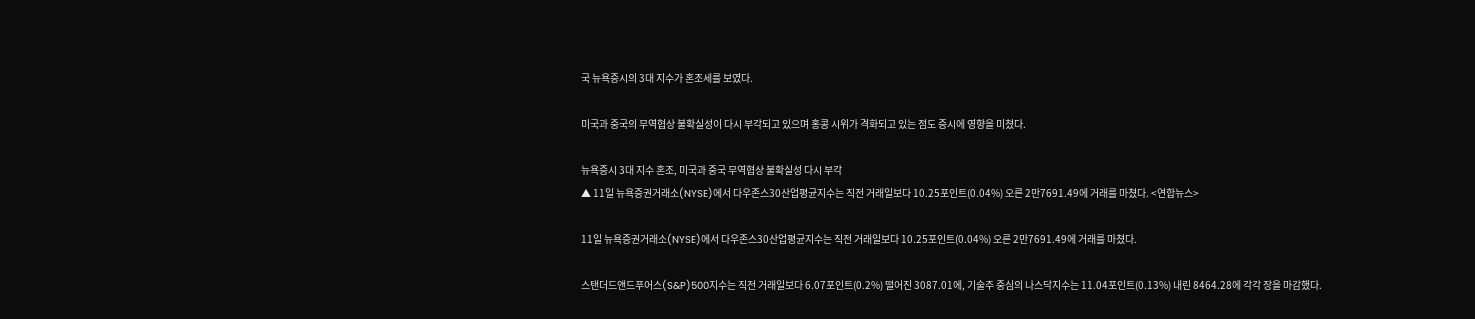국 뉴욕증시의 3대 지수가 혼조세를 보였다.

미국과 중국의 무역협상 불확실성이 다시 부각되고 있으며 홍콩 시위가 격화되고 있는 점도 증시에 영향을 미쳤다.

뉴욕증시 3대 지수 혼조, 미국과 중국 무역협상 불확실성 다시 부각
▲ 11일 뉴욕증권거래소(NYSE)에서 다우존스30산업평균지수는 직전 거래일보다 10.25포인트(0.04%) 오른 2만7691.49에 거래를 마쳤다. <연합뉴스>

11일 뉴욕증권거래소(NYSE)에서 다우존스30산업평균지수는 직전 거래일보다 10.25포인트(0.04%) 오른 2만7691.49에 거래를 마쳤다.

스탠더드앤드푸어스(S&P)500지수는 직전 거래일보다 6.07포인트(0.2%) 떨어진 3087.01에, 기술주 중심의 나스닥지수는 11.04포인트(0.13%) 내린 8464.28에 각각 장을 마감했다.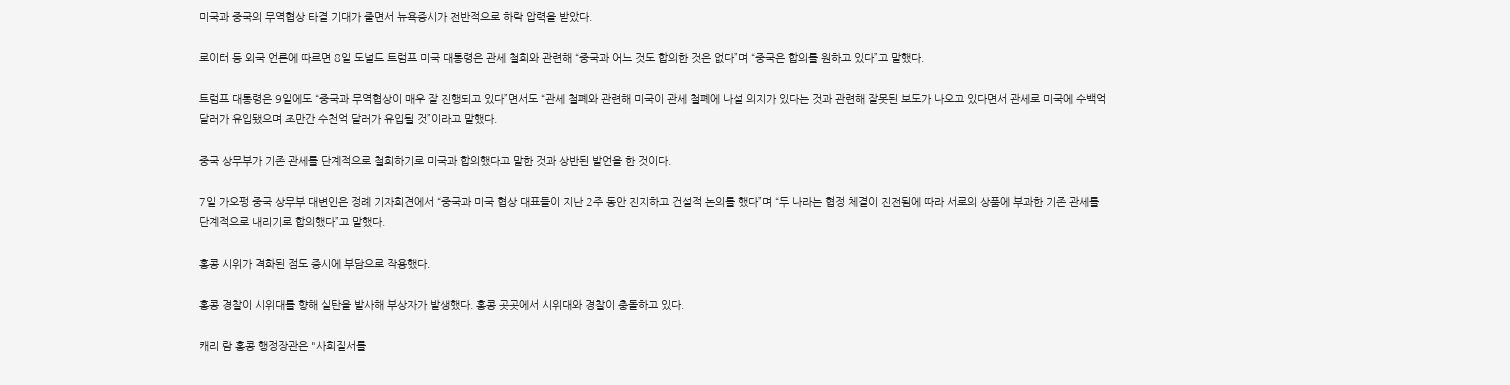미국과 중국의 무역협상 타결 기대가 줄면서 뉴욕증시가 전반적으로 하락 압력을 받았다.

로이터 등 외국 언론에 따르면 8일 도널드 트럼프 미국 대통령은 관세 철회와 관련해 “중국과 어느 것도 합의한 것은 없다”며 “중국은 합의를 원하고 있다”고 말했다.

트럼프 대통령은 9일에도 “중국과 무역협상이 매우 잘 진행되고 있다”면서도 “관세 철폐와 관련해 미국이 관세 철폐에 나설 의지가 있다는 것과 관련해 잘못된 보도가 나오고 있다면서 관세로 미국에 수백억 달러가 유입됐으며 조만간 수천억 달러가 유입될 것”이라고 말했다.

중국 상무부가 기존 관세를 단계적으로 철회하기로 미국과 합의했다고 말한 것과 상반된 발언을 한 것이다.

7일 가오펑 중국 상무부 대변인은 정례 기자회견에서 “중국과 미국 협상 대표들이 지난 2주 동안 진지하고 건설적 논의를 했다”며 “두 나라는 협정 체결이 진전됨에 따라 서로의 상품에 부과한 기존 관세를 단계적으로 내리기로 합의했다”고 말했다.

홍콩 시위가 격화된 점도 증시에 부담으로 작용했다.

홍콩 경찰이 시위대를 향해 실탄을 발사해 부상자가 발생했다. 홍콩 곳곳에서 시위대와 경찰이 충돌하고 있다.

캐리 람 홍콩 행정장관은 "사회질서를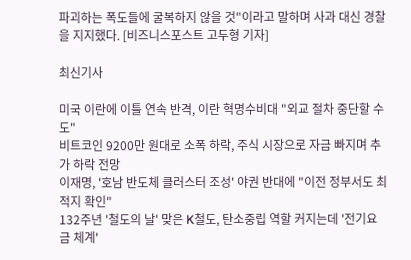파괴하는 폭도들에 굴복하지 않을 것"이라고 말하며 사과 대신 경찰을 지지했다. [비즈니스포스트 고두형 기자]

최신기사

미국 이란에 이틀 연속 반격, 이란 혁명수비대 "외교 절차 중단할 수도"
비트코인 9200만 원대로 소폭 하락, 주식 시장으로 자금 빠지며 추가 하락 전망
이재명, '호남 반도체 클러스터 조성' 야권 반대에 "이전 정부서도 최적지 확인"
132주년 '철도의 날' 맞은 K철도, 탄소중립 역할 커지는데 '전기요금 체계'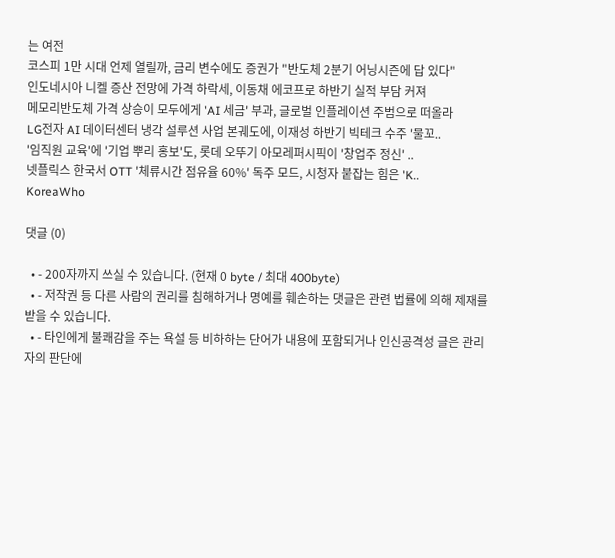는 여전
코스피 1만 시대 언제 열릴까, 금리 변수에도 증권가 "반도체 2분기 어닝시즌에 답 있다"
인도네시아 니켈 증산 전망에 가격 하락세, 이동채 에코프로 하반기 실적 부담 커져
메모리반도체 가격 상승이 모두에게 'AI 세금' 부과, 글로벌 인플레이션 주범으로 떠올라
LG전자 AI 데이터센터 냉각 설루션 사업 본궤도에, 이재성 하반기 빅테크 수주 '물꼬..
'임직원 교육'에 '기업 뿌리 홍보'도, 롯데 오뚜기 아모레퍼시픽이 '창업주 정신' ..
넷플릭스 한국서 OTT '체류시간 점유율 60%' 독주 모드, 시청자 붙잡는 힘은 'K..
KoreaWho

댓글 (0)

  • - 200자까지 쓰실 수 있습니다. (현재 0 byte / 최대 400byte)
  • - 저작권 등 다른 사람의 권리를 침해하거나 명예를 훼손하는 댓글은 관련 법률에 의해 제재를 받을 수 있습니다.
  • - 타인에게 불쾌감을 주는 욕설 등 비하하는 단어가 내용에 포함되거나 인신공격성 글은 관리자의 판단에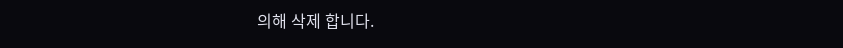의해 삭제 합니다.